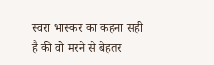स्वरा भास्कर का कहना सही है की वो मरने से बेहतर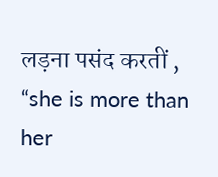लड़ना पसंद करतीं , “she is more than her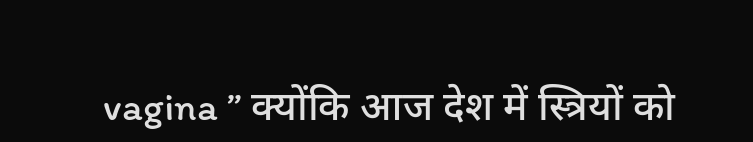vagina ” क्योंकि आज देश में स्त्रियों को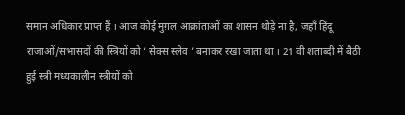समान अधिकार प्राप्त हैं । आज कोई मुग़ल आक्रांताओं का शासन थोड़े ना है, जहाँ हिंदू राजाओं/सभासदों की स्त्रियों को ‘ सेक्स स्लेव ’ बनाकर रखा जाता था । 21 वी शताब्दी में बैठी हुई स्त्री मध्यकालीन स्त्रीयों को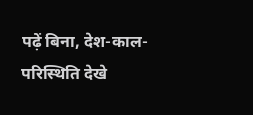पढ़ें बिना, देश-काल-परिस्थिति देखे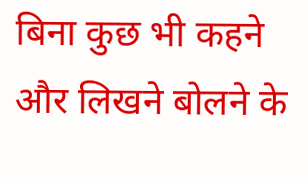बिना कुछ भी कहने और लिखने बोलने के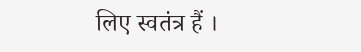लिए स्वतंत्र हैं ।